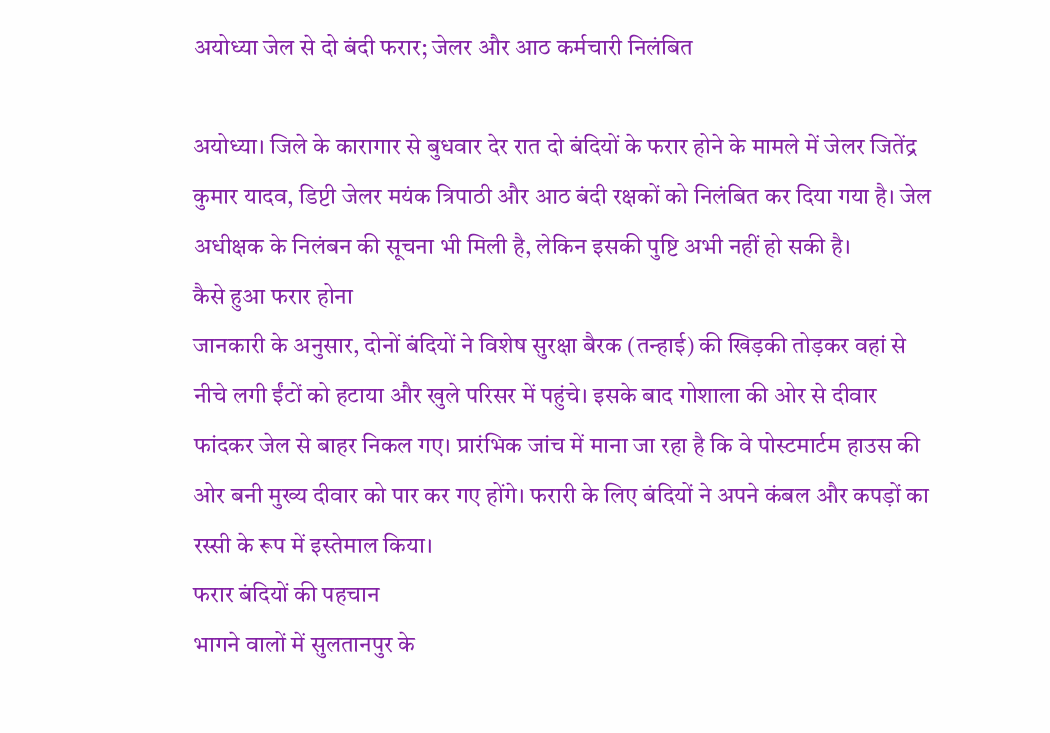अयोध्या जेल से दो बंदी फरार; जेलर और आठ कर्मचारी निलंबित

अयोध्या। जिले के कारागार से बुधवार देर रात दो बंदियों के फरार होने के मामले में जेलर जितेंद्र कुमार यादव, डिप्टी जेलर मयंक त्रिपाठी और आठ बंदी रक्षकों को निलंबित कर दिया गया है। जेल अधीक्षक के निलंबन की सूचना भी मिली है, लेकिन इसकी पुष्टि अभी नहीं हो सकी है।
कैसे हुआ फरार होना
जानकारी के अनुसार, दोनों बंदियों ने विशेष सुरक्षा बैरक (तन्हाई) की खिड़की तोड़कर वहां से नीचे लगी ईंटों को हटाया और खुले परिसर में पहुंचे। इसके बाद गोशाला की ओर से दीवार फांदकर जेल से बाहर निकल गए। प्रारंभिक जांच में माना जा रहा है कि वे पोस्टमार्टम हाउस की ओर बनी मुख्य दीवार को पार कर गए होंगे। फरारी के लिए बंदियों ने अपने कंबल और कपड़ों का रस्सी के रूप में इस्तेमाल किया।
फरार बंदियों की पहचान
भागने वालों में सुलतानपुर के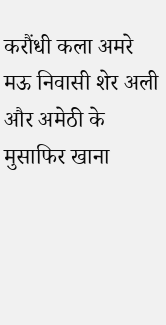करौंधी कला अमरे मऊ निवासी शेर अली और अमेठी के मुसाफिर खाना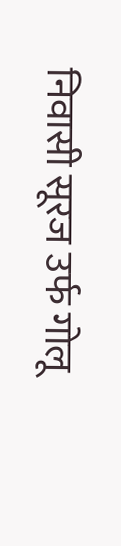निवासी सूरज उर्फ गोलू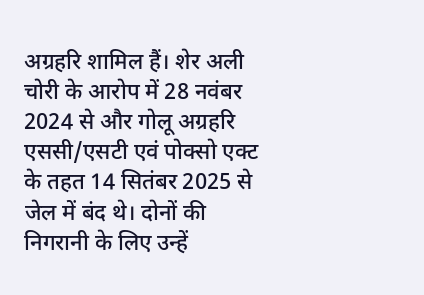अग्रहरि शामिल हैं। शेर अली चोरी के आरोप में 28 नवंबर 2024 से और गोलू अग्रहरि एससी/एसटी एवं पोक्सो एक्ट के तहत 14 सितंबर 2025 से जेल में बंद थे। दोनों की निगरानी के लिए उन्हें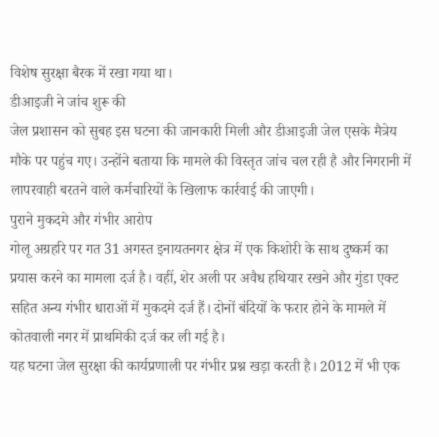विशेष सुरक्षा बैरक में रखा गया था।
डीआइजी ने जांच शुरू की
जेल प्रशासन को सुबह इस घटना की जानकारी मिली और डीआइजी जेल एसके मैत्रेय मौके पर पहुंच गए। उन्होंने बताया कि मामले की विस्तृत जांच चल रही है और निगरानी में लापरवाही बरतने वाले कर्मचारियों के खिलाफ कार्रवाई की जाएगी।
पुराने मुकदमे और गंभीर आरोप
गोलू अग्रहरि पर गत 31 अगस्त इनायतनगर क्षेत्र में एक किशोरी के साथ दुष्कर्म का प्रयास करने का मामला दर्ज है। वहीं, शेर अली पर अवैध हथियार रखने और गुंडा एक्ट सहित अन्य गंभीर धाराओं में मुकदमे दर्ज हैं। दोनों बंदियों के फरार होने के मामले में कोतवाली नगर में प्राथमिकी दर्ज कर ली गई है।
यह घटना जेल सुरक्षा की कार्यप्रणाली पर गंभीर प्रश्न खड़ा करती है। 2012 में भी एक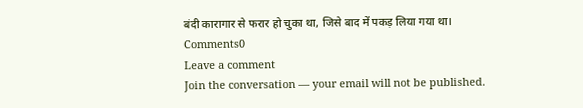बंदी कारागार से फरार हो चुका था, जिसे बाद में पकड़ लिया गया था।
Comments0
Leave a comment
Join the conversation — your email will not be published.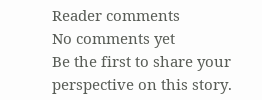Reader comments
No comments yet
Be the first to share your perspective on this story.